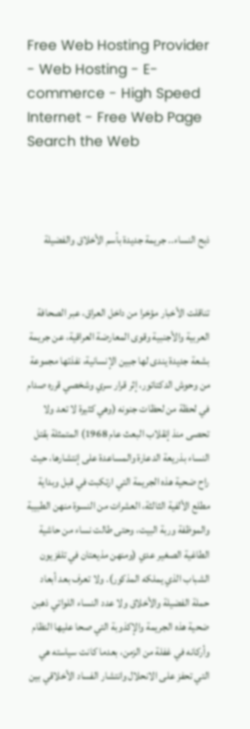Free Web Hosting Provider - Web Hosting - E-commerce - High Speed Internet - Free Web Page
Search the Web



ذبح النساء.. جريمة جديدة بأسم الأخلاق والفضيلة


تناقلت الأخبار مؤخرا من داخل العراق، عبر الصحافة العربية والأجنبية وقوى المعارضة العراقية، عن جريمة بشعة جديدة يندى لها جبين الإنسانية، نفذتها مجموعة من وحوش الدكتاتور، إثر قرار سري وشخصي قرره صدام في لحظة من لحظات جنونه (وهي كثيرة لا تعد ولا تحصى منذ إنقلاب البعث عام 1968) المتمثلة بقتل النساء بذريعة الدعارة والمساعدة على إنتشارها، حيث راح ضحية هذه الجريمة التي ارتكبت في قبل وبداية مطلع الألفية الثالثة، العشرات من النسوة منهن الطبيبة والموظفة وربة البيت، وحتى طالت نساء من حاشية الطاغية الصغير عدي (ومنهن مذيعتان في تلفزيون الشباب الذي يملكه المذكور). ولا تعرف بعد أبعاد حملة الفضيلة والأخلاق ولا عدد النساء اللواتي ذهبن ضحية هذه الجريمة والإكذوبة التي صحا عليها النظام وأركانه في غفلة من الزمن، بعدما كانت سياسته هي التي تحفز على الانحلال وانتشار الفساد الأخلاقي بين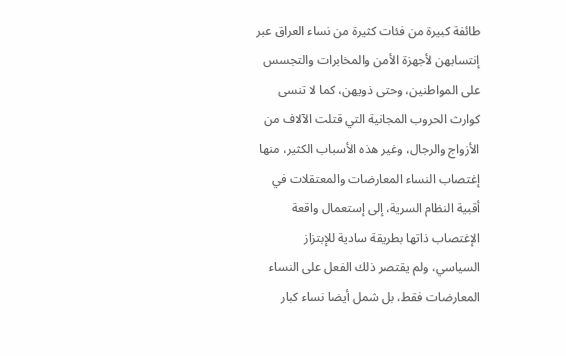طائفة كبيرة من فئات كثيرة من نساء العراق عبر إنتسابهن لأجهزة الأمن والمخابرات والتجسس على المواطنين، وحتى ذويهن، كما لا تنسى كوارث الحروب المجانية التي قتلت الآلاف من الأزواج والرجال، وغير هذه الأسباب الكثير، منها إغتصاب النساء المعارضات والمعتقلات في أقبية النظام السرية، إلى إستعمال واقعة الإغتصاب ذاتها بطريقة سادية للإبتزاز السياسي، ولم يقتصر ذلك الفعل على النساء المعارضات فقط، بل شمل أيضا نساء كبار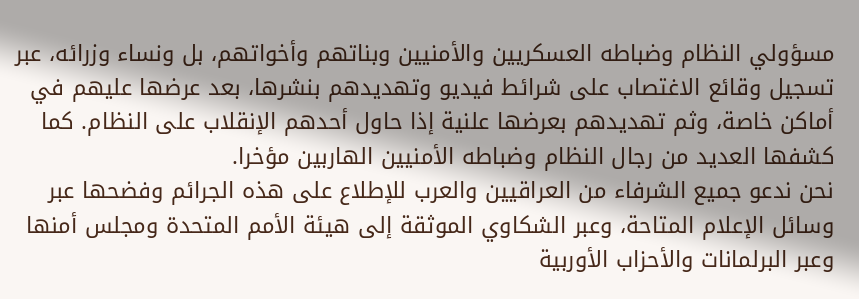مسؤولي النظام وضباطه العسكريين والأمنيين وبناتهم وأخواتهم، بل ونساء وزرائه، عبر تسجيل وقائع الاغتصاب على شرائط فيديو وتهديدهم بنشرها، بعد عرضها عليهم في أماكن خاصة، وثم تهديدهم بعرضها علنية إذا حاول أحدهم الإنقلاب على النظام. كما كشفها العديد من رجال النظام وضباطه الأمنيين الهاربين مؤخرا.
نحن ندعو جميع الشرفاء من العراقيين والعرب للإطلاع على هذه الجرائم وفضحها عبر وسائل الإعلام المتاحة، وعبر الشكاوي الموثقة إلى هيئة الأمم المتحدة ومجلس أمنها وعبر البرلمانات والأحزاب الأوربية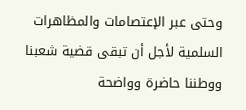وحتى عبر الإعتصامات والمظاهرات السلمية لأجل أن تبقى قضية شعبنا ووطننا حاضرة وواضحة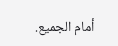أمام الجميع.